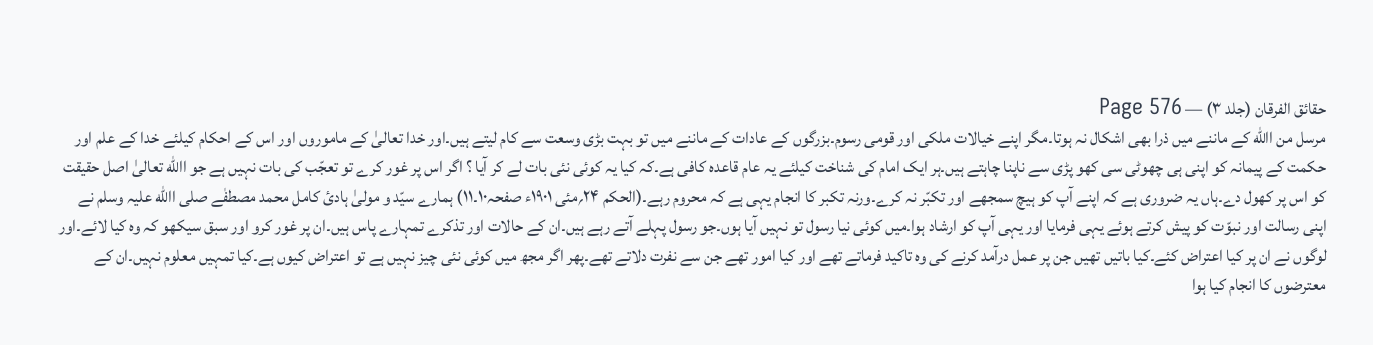حقائق الفرقان (جلد ۳) — Page 576
مرسل من االله کے ماننے میں ذرا بھی اشکال نہ ہوتا۔مگر اپنے خیالات ملکی اور قومی رسوم۔بزرگوں کے عادات کے ماننے میں تو بہت بڑی وسعت سے کام لیتے ہیں۔اور خدا تعالیٰ کے ماموروں اور اس کے احکام کیلئے خدا کے علم اور حکمت کے پیمانہ کو اپنی ہی چھوٹی سی کھو پڑی سے ناپنا چاہتے ہیں۔ہر ایک امام کی شناخت کیلئے یہ عام قاعدہ کافی ہے۔کہ کیا یہ کوئی نئی بات لے کر آیا ؟ اگر اس پر غور کرے تو تعجّب کی بات نہیں ہے جو االله تعالیٰ اصل حقیقت کو اس پر کھول دے۔ہاں یہ ضروری ہے کہ اپنے آپ کو ہیچ سمجھے اور تکبّر نہ کرے۔ورنہ تکبر کا انجام یہی ہے کہ محروم رہے۔(الحکم ۲۴؍مئی ۱۹۰۱ء صفحہ۱۰۔۱۱) ہمارے سیّد و مولیٰ ہادیٔ کامل محمد مصطفٰے صلی االله علیہ وسلم نے اپنی رسالت اور نبوّت کو پیش کرتے ہوئے یہی فرمایا اور یہی آپ کو ارشاد ہوا۔میں کوئی نیا رسول تو نہیں آیا ہوں۔جو رسول پہلے آتے رہے ہیں۔ان کے حالات اور تذکرے تمہارے پاس ہیں۔ان پر غور کرو اور سبق سیکھو کہ وہ کیا لائے۔اور لوگوں نے ان پر کیا اعتراض کئے۔کیا باتیں تھیں جن پر عمل درآمد کرنے کی وہ تاکید فرماتے تھے اور کیا امور تھے جن سے نفرت دلاتے تھے۔پھر اگر مجھ میں کوئی نئی چیز نہیں ہے تو اعتراض کیوں ہے۔کیا تمہیں معلوم نہیں۔ان کے معترضوں کا انجام کیا ہوا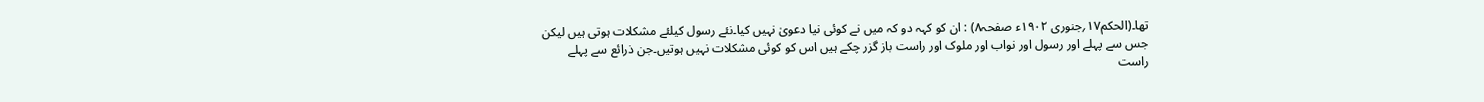تھا۔(الحکم۱۷؍جنوری ۱۹۰۲ء صفحہ۸) : ان کو کہہ دو کہ میں نے کوئی نیا دعویٰ نہیں کیا۔نئے رسول کیلئے مشکلات ہوتی ہیں لیکن جس سے پہلے اور رسول اور نواب اور ملوک اور راست باز گزر چکے ہیں اس کو کوئی مشکلات نہیں ہوتیں۔جن ذرائع سے پہلے راست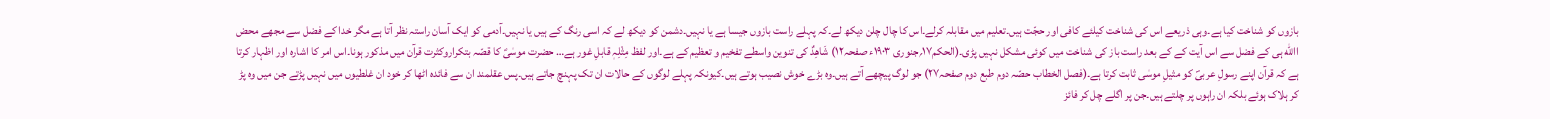بازوں کو شناخت کیا ہے۔وہی ذریعے اس کی شناخت کیلئے کافی اور حجّت ہیں۔تعلیم میں مقابلہ کرلے۔اس کا چال چلن دیکھ لے۔کہ پہلے راست بازوں جیسا ہے یا نہیں۔دشمن کو دیکھ لے کہ اسی رنگ کے ہیں یا نہیں۔آدمی کو ایک آسان راستہ نظر آتا ہے مگر خدا کے فضل سے مجھے محض االله ہی کے فضل سے اس آیت کے کے بعد راست باز کی شناخت میں کوئی مشکل نہیں پڑی۔(الحکم۱۷؍جنوری ۱۹۰۳ء صفحہ۱۲) شَاھِدٌ کی تنوین واسطے تفخیم و تعظیم کے ہے۔اور لفظ مِثْلِہٖ قابلِ غور ہے… حضرت موسٰیؑ کا قصّہ بتکراروکثرت قرآن میں مذکور ہونا۔اس امر کا اشارہ اور اظہار کرتا ہے کہ قرآن اپنے رسولِ عربیؐ کو مثیلِ موسٰی ثابت کرتا ہے۔(فصل الخطاب حصّہ دوم طبع دوم صفحہ۲۷) جو لوگ پیچھے آتے ہیں۔وہ بڑے خوش نصیب ہوتے ہیں۔کیونکہ پہلے لوگوں کے حالات ان تک پہنچ جاتے ہیں۔پس عقلمند ان سے فائدہ اٹھا کر خود ان غلطیوں میں نہیں پڑتے جن میں وہ پڑ کر ہلاک ہوئے بلکہ ان راہوں پر چلتے ہیں۔جن پر اگلے چل کر فائز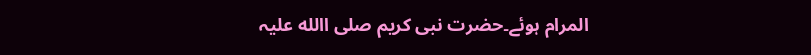المرام ہوئے۔حضرت نبی کریم صلی االله علیہ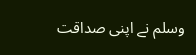وسلم نے اپنی صداقت